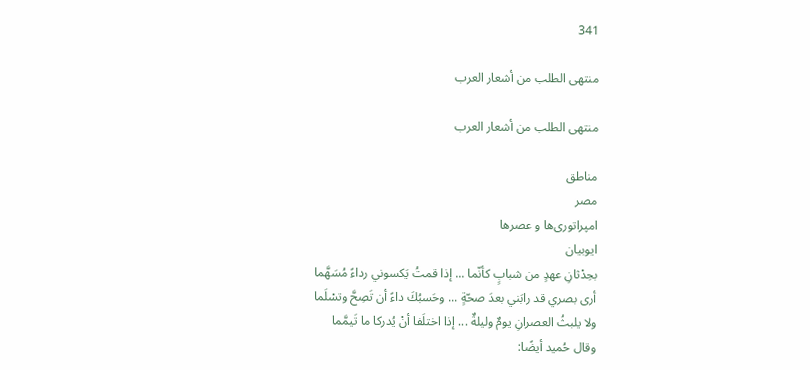341

منتهى الطلب من أشعار العرب

منتهى الطلب من أشعار العرب

مناطق
مصر
امپراتوری‌ها و عصرها
ایوبیان
بحِدْثانِ عهدٍ من شبابٍ كأنّما ... إذا قمتُ يَكسوني رداءً مُسَهَّما
أرى بصري قد رابَني بعدَ صحّةٍ ... وحَسبُكَ داءً أن تَصِحَّ وتسْلَما
ولا يلبثُ العصرانِ يومٌ وليلةٌ ... إذا اختلَفا أنْ يُدركا ما تَيمَّما
وقال حُميد أيضًا: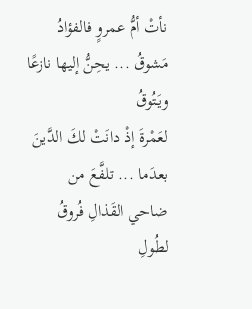نأتْ أمُّ عمروٍ فالفؤادُ مَشوقُ ... يحِنُّ إليها نازعًا ويَتُوقُ
لعَمْرةَ إذْ دانَتْ لكَ الدَّينَ بعدَما ... تلفَّعَ من ضاحي القَذالِ فُروقُ
لطُولِ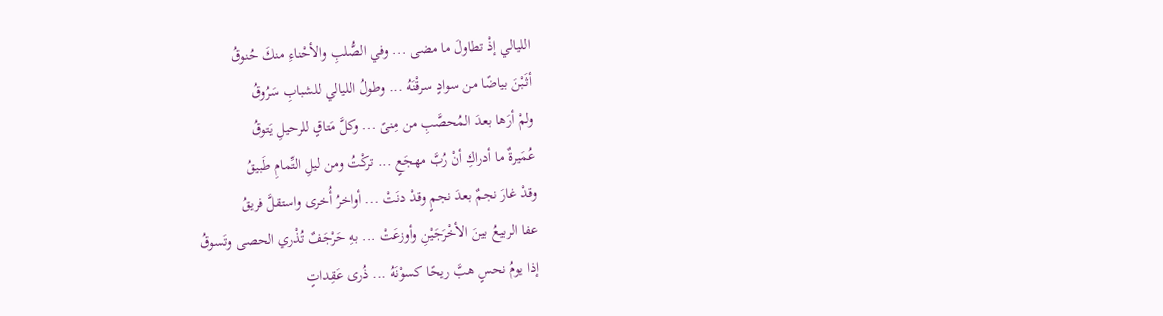الليالي إذْ تطاولَ ما مضى ... وفي الصُّلبِ والأحْناءِ منكَ حُنوقُ
أثَبْنَ بياضًا من سوادٍ سرقْنَهُ ... وطولُ الليالي للشبابِ سَرُوقُ
ولمْ أرَها بعدَ المُحصَّبِ من مِنىً ... وكلَّ مَتاقٍ للرحيلِ يَتوقُ
عُمَيرةٌ ما أدراكِ أنْ رُبَّ مهجَعٍ ... تركْتُ ومن ليلِ التِّمامِ طَبيقُ
وقدْ غارَ نجمٌ بعدَ نجمٍ وقدْ دنَتْ ... أواخرُ أُخرى واستقلَّ فريقُ
عفا الربيعُ بينَ الأخْرَجَيْنِ وأوزعَتْ ... بهِ حَرْجَفٌ تُذْري الحصى وتَسوقُ
إذا يومُ نحسٍ هبَّ ريحًا كسوْنَهُ ... ذُرى عَقِداتٍ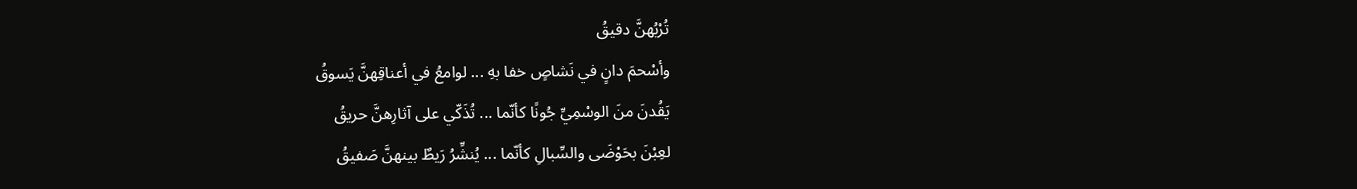تُرْبُهنَّ دقيقُ
وأسْحمَ دانٍ في نَشاصٍ خفا بهِ ... لوامعُ في أعناقِهنَّ يَسوقُ
يَقُدنَ منَ الوسْمِيِّ جُونًا كأنّما ... تُذَكّي على آثارِهنَّ حريقُ
لعِبْنَ بحَوْضَى والسِّبالِ كأنّما ... يُنشِّرُ رَيطٌ بينهنَّ صَفيقُ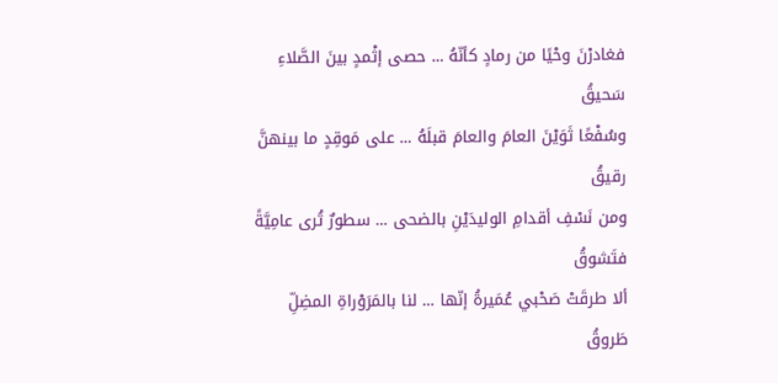فغادرْنَ وحْيًا من رمادٍ كأنّهُ ... حصى إثْمدٍ بينَ الصَّلاءِ سَحيقُ
وسُفْعًا ثَوَيْنَ العامَ والعامَ قبلَهُ ... على مَوقِدٍ ما بينهنَّ رقيقُ
ومن نَسْفِ أقدامِ الوليدَيْنِ بالضحى ... سطورٌ تُرى عامِيَّةً فتَشوقُ
ألا طرقَتْ صَحْبي عُمَيرةُ إنّها ... لنا بالمَرَوْراةِ المضِلِّ طَروقُ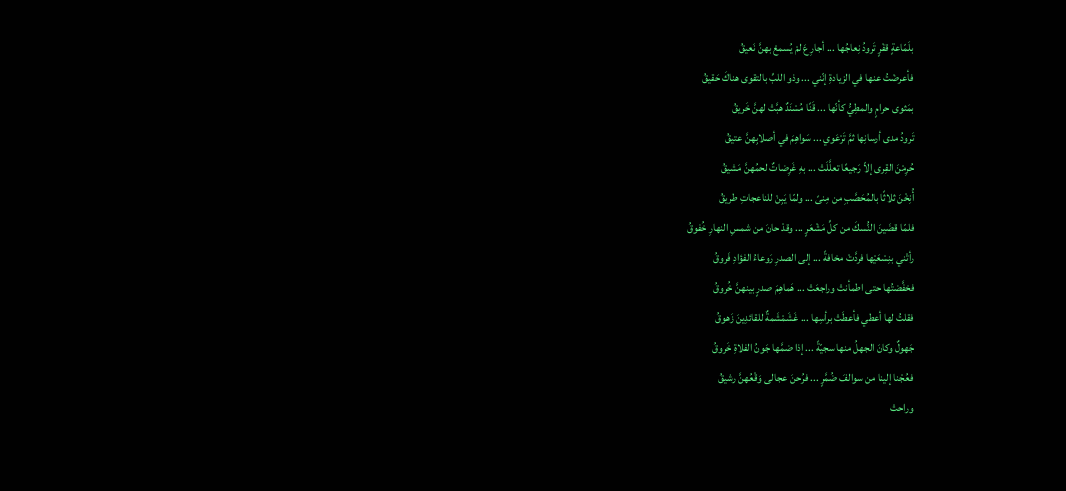بلَمّاعةٍ قفْرٍ تَرودُ نِعاجُها ... أجارِعَ لمْ يُسمعْ بهنَّ نَعيقُ
فأعرضْتُ عنها في الزيادةِ إنّني ... وذو اللبِّ بالتقوى هناكَ حَقيقُ
بمَثوى حرامٍ والمطِيُّ كأنّها ... قَنًا مُسْنَدٌ هبَّتْ لهنَّ خَريقُ
تَرودُ مدى أرسانِها ثمَّ تَرْعَوي ... سَواهِمَ في أصلابِهنَّ عتيقُ
حُرِمْنَ القِرى إلاّ رَجيعًا تعلَّلَتْ ... بهِ غَرِضاتٌ لحمُهنَّ مَشيقُ
أُنِخْنَ ثلاثًا بالمُحَصَّبِ من مِنىً ... ولمّا يَبِنْ للناعجاتِ طريقُ
فلمّا قضَينَ النُّسكَ من كلِّ مَشْعَرٍ ... وقدْ حانَ من شمسِ النهارِ خُفوقُ
رأتْني بنِسْعَيْها فردَّتْ مخافةً ... إلى الصدرِ رَوعاءُ الفؤادِ فَروقُ
فخفَّضتُها حتى اطمأنتْ وراجعَتْ ... هَماهِمَ صدرٍ بينهنَّ خُروقُ
فقلتُ لها أعطي فأعطَتْ برأسِها ... غَشَمْشَمةٌ للقائدِينَ زَهوقُ
جَهولٌ وكانَ الجهلُ منها سجيّةً ... إذا ضمَّها جَونُ الفلاةِ خَروقُ
فعُجْنا إلينا من سوالفَ ضُمَّرٍ ... فرُحنَ عجالى وَقْعُهنَّ رشيقُ
وراحتْ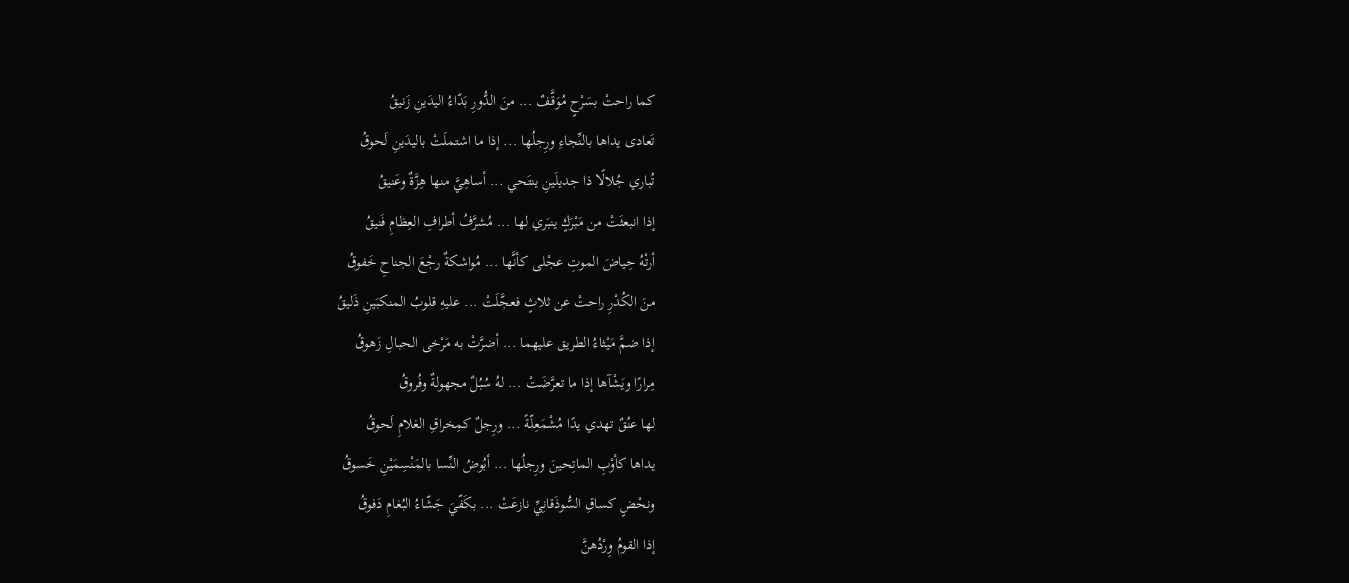كما راحتْ بسَرْحٍ مُوَقَّفٌ ... منَ الدُّورِ بَدّاءُ اليدَينِ زَنيقُ
تَعادى يداها بالنِّجاءِ ورِجلُها ... إذا ما اشتملَتْ باليدَينِ لَحوقُ
تُباري جُلالًا ذا جديلَينِ ينتَحي ... أساهِيَّ منها هِزَّةٌ وعَنيقُ
إذا انبعثَتْ من مَبْرَكٍ ينبَري لها ... مُشرَّفُ أطرافِ العِظامِ فَنيقُ
أرتْهُ حِياضَ الموتِ عجْلى كأنَّها ... مُواشكةٌ رجْعَ الجناحِ خَفوقُ
منَ الكُدْرِ راحتْ عن ثلاثٍ فعجَّلَتْ ... عليهِ قلوبُ المنكبَينِ ذَليقُ
إذا ضمَّ مَيْثاءُ الطريق عليهما ... أضرَّتْ به مَرْخى الحبالِ زَهوقُ
مِرارًا ويَشْآها إذا ما تعرَّضَتْ ... لهُ سُبُلٌ مجهولةٌ وفُروقُ
لها عنُقٌ تهدي يدًا مُشْمَعِلّةً ... ورِجلٌ كمِخراقِ الغلامِ لَحوقُ
يداها كأوْبِ الماتِحينَ ورِجلُها ... أبُوضُ النِّسا بالمَنْسِمَيْنِ خَسوقُ
ونحْضٍ كساقِ السُّوذَقانِيِّ نازعَتْ ... بكَفّيَ جَشّاءُ البُغامِ دَفوقُ
إذا القومُ وِرْدُهنَّ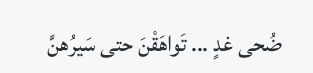ضُحى غدٍ ... تَواهَقْنَ حتى سَيرُهنَّ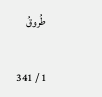طُروقُ

1 / 341